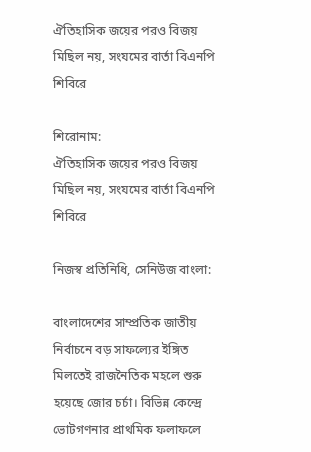ঐতিহাসিক জয়ের পরও বিজয় মিছিল নয়, সংযমের বার্তা বিএনপি শিবিরে

শিরোনাম:
ঐতিহাসিক জয়ের পরও বিজয় মিছিল নয়, সংযমের বার্তা বিএনপি শিবিরে

নিজস্ব প্রতিনিধি, সেনিউজ বাংলা:

বাংলাদেশের সাম্প্রতিক জাতীয় নির্বাচনে বড় সাফল্যের ইঙ্গিত মিলতেই রাজনৈতিক মহলে শুরু হয়েছে জোর চর্চা। বিভিন্ন কেন্দ্রে ভোটগণনার প্রাথমিক ফলাফলে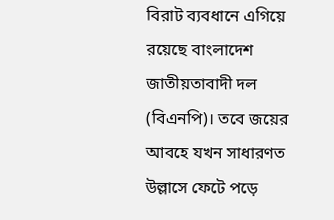বিরাট ব্যবধানে এগিয়ে রয়েছে বাংলাদেশ জাতীয়তাবাদী দল (বিএনপি)। তবে জয়ের আবহে যখন সাধারণত উল্লাসে ফেটে পড়ে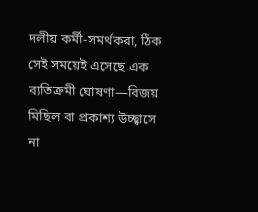দলীয় কর্মী-সমর্থকরা, ঠিক সেই সময়েই এসেছে এক ব্যতিক্রমী ঘোষণা—বিজয় মিছিল বা প্রকাশ্য উচ্ছ্বাসে না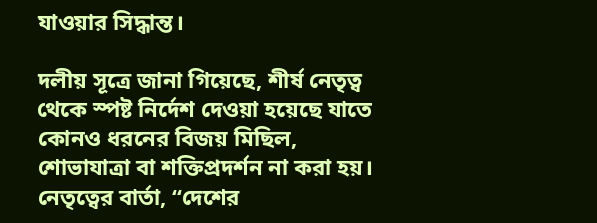যাওয়ার সিদ্ধান্ত।

দলীয় সূত্রে জানা গিয়েছে, শীর্ষ নেতৃত্ব থেকে স্পষ্ট নির্দেশ দেওয়া হয়েছে যাতে কোনও ধরনের বিজয় মিছিল, শোভাযাত্রা বা শক্তিপ্রদর্শন না করা হয়। নেতৃত্বের বার্তা, “দেশের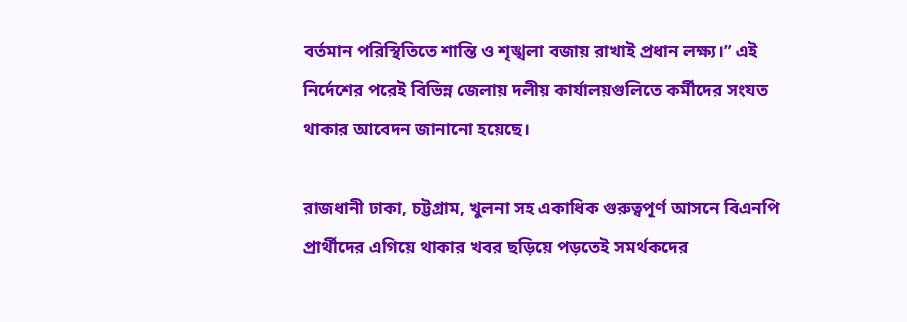বর্তমান পরিস্থিতিতে শান্তি ও শৃঙ্খলা বজায় রাখাই প্রধান লক্ষ্য।” এই নির্দেশের পরেই বিভিন্ন জেলায় দলীয় কার্যালয়গুলিতে কর্মীদের সংযত থাকার আবেদন জানানো হয়েছে।

রাজধানী ঢাকা, চট্টগ্রাম, খুলনা সহ একাধিক গুরুত্বপূর্ণ আসনে বিএনপি প্রার্থীদের এগিয়ে থাকার খবর ছড়িয়ে পড়তেই সমর্থকদের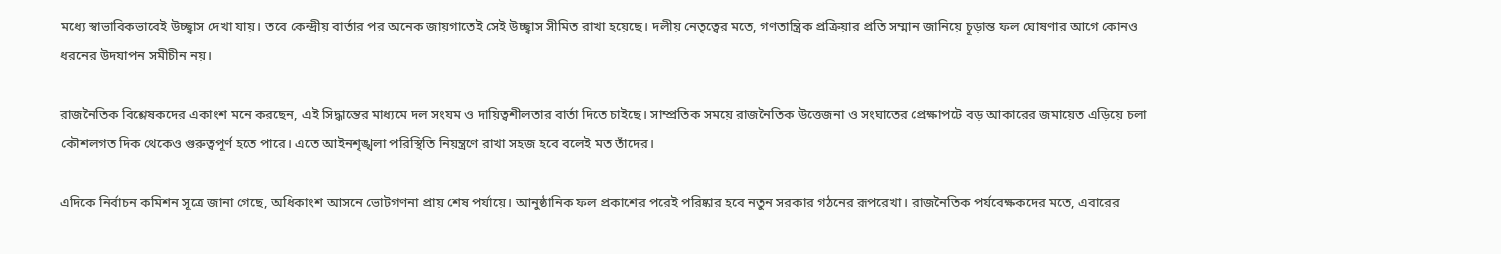মধ্যে স্বাভাবিকভাবেই উচ্ছ্বাস দেখা যায়। তবে কেন্দ্রীয় বার্তার পর অনেক জায়গাতেই সেই উচ্ছ্বাস সীমিত রাখা হয়েছে। দলীয় নেতৃত্বের মতে, গণতান্ত্রিক প্রক্রিয়ার প্রতি সম্মান জানিয়ে চূড়ান্ত ফল ঘোষণার আগে কোনও ধরনের উদযাপন সমীচীন নয়।

রাজনৈতিক বিশ্লেষকদের একাংশ মনে করছেন, এই সিদ্ধান্তের মাধ্যমে দল সংযম ও দায়িত্বশীলতার বার্তা দিতে চাইছে। সাম্প্রতিক সময়ে রাজনৈতিক উত্তেজনা ও সংঘাতের প্রেক্ষাপটে বড় আকারের জমায়েত এড়িয়ে চলা কৌশলগত দিক থেকেও গুরুত্বপূর্ণ হতে পারে। এতে আইনশৃঙ্খলা পরিস্থিতি নিয়ন্ত্রণে রাখা সহজ হবে বলেই মত তাঁদের।

এদিকে নির্বাচন কমিশন সূত্রে জানা গেছে, অধিকাংশ আসনে ভোটগণনা প্রায় শেষ পর্যায়ে। আনুষ্ঠানিক ফল প্রকাশের পরেই পরিষ্কার হবে নতুন সরকার গঠনের রূপরেখা। রাজনৈতিক পর্যবেক্ষকদের মতে, এবারের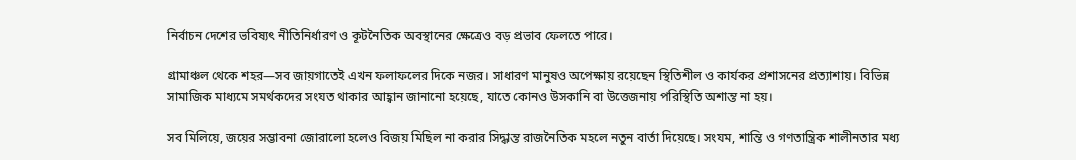নির্বাচন দেশের ভবিষ্যৎ নীতিনির্ধারণ ও কূটনৈতিক অবস্থানের ক্ষেত্রেও বড় প্রভাব ফেলতে পারে।

গ্রামাঞ্চল থেকে শহর—সব জায়গাতেই এখন ফলাফলের দিকে নজর। সাধারণ মানুষও অপেক্ষায় রয়েছেন স্থিতিশীল ও কার্যকর প্রশাসনের প্রত্যাশায়। বিভিন্ন সামাজিক মাধ্যমে সমর্থকদের সংযত থাকার আহ্বান জানানো হয়েছে, যাতে কোনও উসকানি বা উত্তেজনায় পরিস্থিতি অশান্ত না হয়।

সব মিলিয়ে, জয়ের সম্ভাবনা জোরালো হলেও বিজয় মিছিল না করার সিদ্ধান্ত রাজনৈতিক মহলে নতুন বার্তা দিয়েছে। সংযম, শান্তি ও গণতান্ত্রিক শালীনতার মধ্য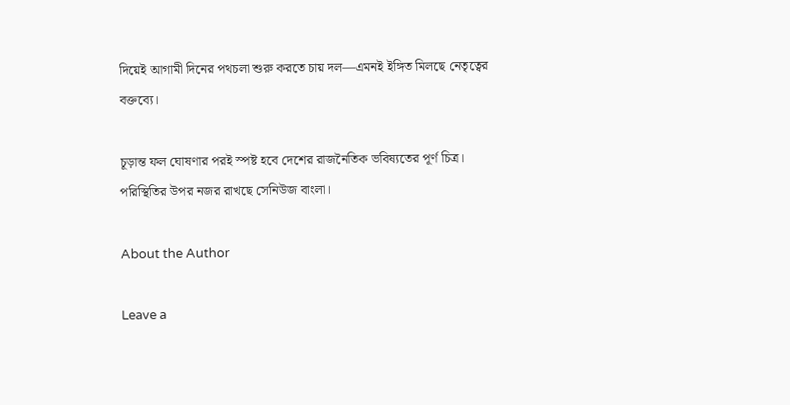দিয়েই আগামী দিনের পথচলা শুরু করতে চায় দল—এমনই ইঙ্গিত মিলছে নেতৃত্বের বক্তব্যে।

চূড়ান্ত ফল ঘোষণার পরই স্পষ্ট হবে দেশের রাজনৈতিক ভবিষ্যতের পূর্ণ চিত্র। পরিস্থিতির উপর নজর রাখছে সেনিউজ বাংলা।

About the Author

Leave a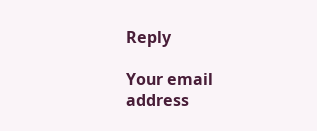Reply

Your email address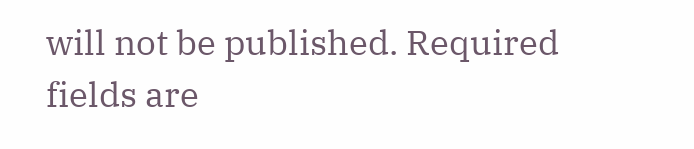will not be published. Required fields are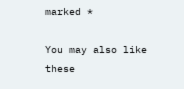marked *

You may also like these